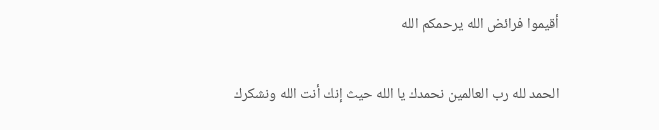أقيموا فرائض الله يرحمكم الله

الحمد لله رب العالمين نحمدك يا الله حيث إنك أنت الله ونشكرك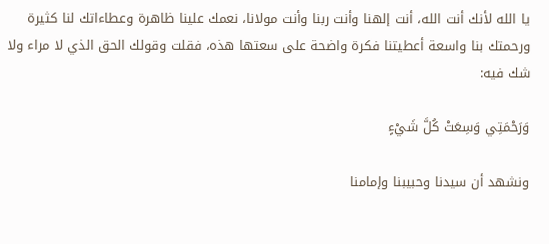يا الله لأنك أنت الله، أنت إلهنا وأنت ربنا وأنت مولانا، نعمك علينا ظاهرة وعطاءاتك لنا كثيرة ورحمتك بنا واسعة أعطيتنا فكرة واضحة على سعتها هذه، فقلت وقولك الحق الذي لا مراء ولا شك فيه:

وَرَحْمَتِي وَسِعَتْ كُلَّ شَيْءٍ

ونشهد أن سيدنا وحبيبنا وإمامنا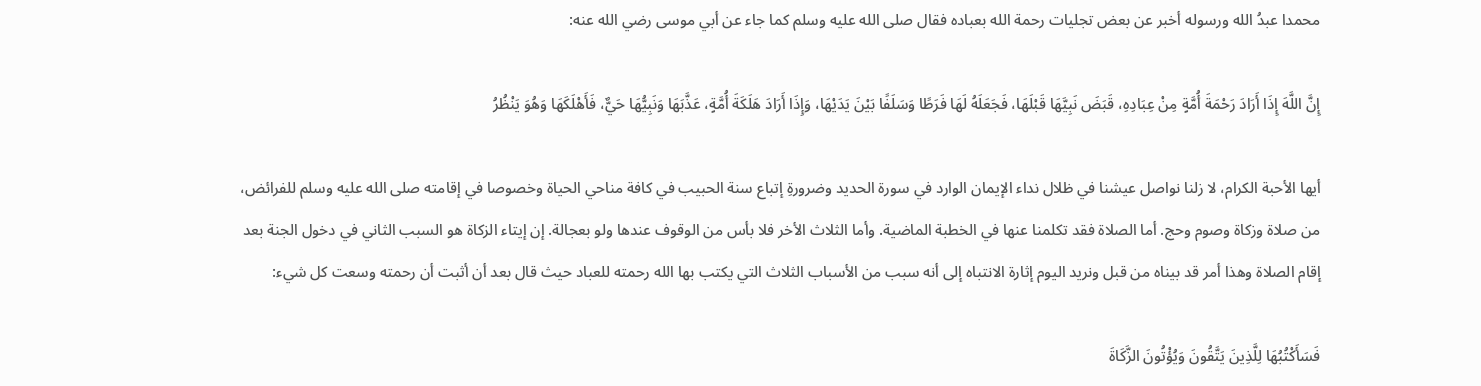محمدا عبدُ الله ورسوله أخبر عن بعض تجليات رحمة الله بعباده فقال صلى الله عليه وسلم كما جاء عن أبي موسى رضي الله عنه:

إِنَّ اللَّهَ إِذَا أَرَادَ رَحْمَةَ أُمَّةٍ مِنْ عِبَادِهِ، قَبَضَ نَبِيَّهَا قَبْلَهَا، فَجَعَلَهُ لَهَا فَرَطًا وَسَلَفًا بَيْنَ يَدَيْهَا، وَإِذَا أَرَادَ هَلَكَةَ أُمَّةٍ، عَذَّبَهَا وَنَبِيُّهَا حَيٌّ، فَأَهْلَكَهَا وَهُوَ يَنْظُرُ

أيها الأحبة الكرام، لا زلنا نواصل عيشنا في ظلال نداء الإيمان الوارد في سورة الحديد وضرورةِ إتباع سنة الحبيب في كافة مناحي الحياة وخصوصا في إقامته صلى الله عليه وسلم للفرائض، من صلاة وزكاة وصوم وحج. أما الصلاة فقد تكلمنا عنها في الخطبة الماضية. وأما الثلاث الأخر فلا بأس من الوقوف عندها ولو بعجالة. إن إيتاء الزكاة هو السبب الثاني في دخول الجنة بعد إقام الصلاة وهذا أمر قد بيناه من قبل ونريد اليوم إثارة الانتباه إلى أنه سبب من الأسباب الثلاث التي يكتب بها الله رحمته للعباد حيث قال بعد أن أثبت أن رحمته وسعت كل شيء:

فَسَأَكْتُبُهَا لِلَّذِينَ يَتَّقُونَ وَيُؤْتُونَ الزَّكَاةَ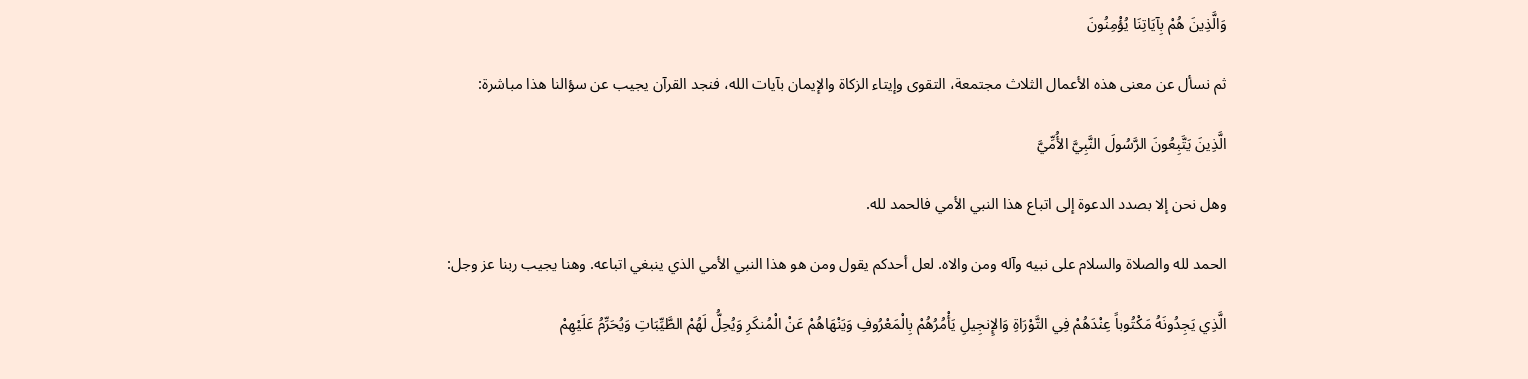وَالَّذِينَ هُمْ بِآيَاتِنَا يُؤْمِنُونَ

ثم نسأل عن معنى هذه الأعمال الثلاث مجتمعة، التقوى وإيتاء الزكاة والإيمان بآيات الله، فنجد القرآن يجيب عن سؤالنا هذا مباشرة:

الَّذِينَ يَتَّبِعُونَ الرَّسُولَ النَّبِيَّ الأُمِّيَّ

وهل نحن إلا بصدد الدعوة إلى اتباع هذا النبي الأمي فالحمد لله.

الحمد لله والصلاة والسلام على نبيه وآله ومن والاه. لعل أحدكم يقول ومن هو هذا النبي الأمي الذي ينبغي اتباعه. وهنا يجيب ربنا عز وجل:

الَّذِي يَجِدُونَهُ مَكْتُوباً عِنْدَهُمْ فِي التَّوْرَاةِ وَالإِنجِيلِ يَأْمُرُهُمْ بِالْمَعْرُوفِ وَيَنْهَاهُمْ عَنْ الْمُنكَرِ وَيُحِلُّ لَهُمْ الطَّيِّبَاتِ وَيُحَرِّمُ عَلَيْهِمْ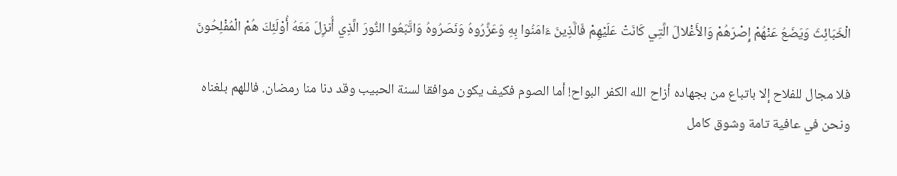الْخَبَائِثَ وَيَضَعُ عَنْهُمْ إِصْرَهُمْ وَالأَغْلالَ الَّتِي كَانَتْ عَلَيْهِمْ فَالَّذِينَ ءَامَنُوا بِهِ وَعَزَّرُوهُ وَنَصَرُوهُ وَاتَّبَعُوا النُّورَ الَّذِي أُنزِلَ مَعَهُ أُوْلَئِكَ هُمْ الْمُفْلِحُونَ

فلا مجال للفلاح إلا باتباع من بجهاده أزاح الله الكفر البواح! أما الصوم فكيف يكون موافقا لسنة الحبيب وقد دنا منا رمضان. فاللهم بلغناه ونحن في عافية تامة وشوق كامل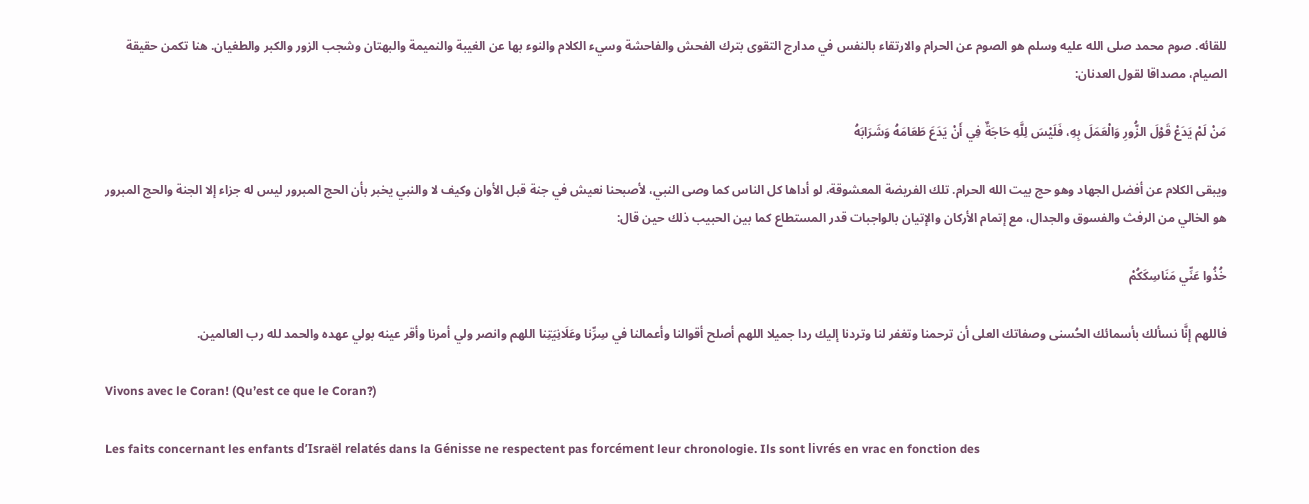للقائه. صوم محمد صلى الله عليه وسلم هو الصوم عن الحرام والارتقاء بالنفس في مدارج التقوى بترك الفحش والفاحشة وسيء الكلام والنوء بها عن الغيبة والنميمة والبهتان وشجب الزور والكبر والطغيان. هنا تكمن حقيقة الصيام، مصداقا لقول العدنان:

مَنْ لَمْ يَدَعْ قَوْلَ الزُّورِ وَالْعَمَلَ بِهِ، فَلَيْسَ لِلَّهِ حَاجَةٌ فِي أَنْ يَدَعَ طَعَامَهُ وَشَرَابَهُ

ويبقى الكلام عن أفضل الجهاد وهو حج بيت الله الحرام. تلك الفريضة المعشوقة، لو أداها كل الناس كما وصى النبي، لأصبحنا نعيش في جنة قبل الأوان وكيف لا والنبي يخبر بأن الحج المبرور ليس له جزاء إلا الجنة والحج المبرور هو الخالي من الرفث والفسوق والجدال، مع إتمام الأركان والإتيان بالواجبات قدر المستطاع كما بين الحبيب ذلك حين قال:

خُذُوا عَنِّي مَنَاسِكَكُمْ

فاللهم إنَّا نسألك بأسمائك الحُسنى وصفاتك العلى أن ترحمنا وتغفر لنا وتردنا إليك ردا جميلا اللهم أصلح أقوالنا وأعمالنا في سِرِّنا وعَلَانِيَتِنا اللهم وانصر ولي أمرنا وأقر عينه بولي عهده والحمد لله رب العالمين.

Vivons avec le Coran! (Qu’est ce que le Coran?)

Les faits concernant les enfants d’Israël relatés dans la Génisse ne respectent pas forcément leur chronologie. Ils sont livrés en vrac en fonction des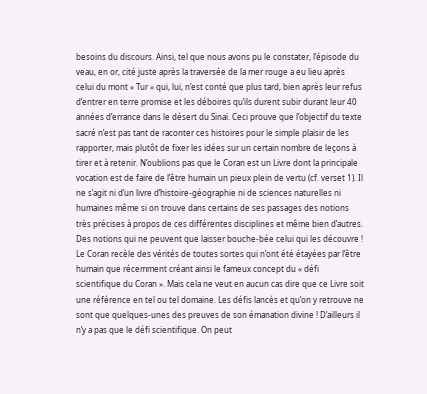besoins du discours. Ainsi, tel que nous avons pu le constater, l’épisode du veau, en or, cité juste après la traversée de la mer rouge a eu lieu après celui du mont « Tur » qui, lui, n’est conté que plus tard, bien après leur refus d’entrer en terre promise et les déboires qu’ils durent subir durant leur 40 années d’errance dans le désert du Sinaï. Ceci prouve que l’objectif du texte sacré n’est pas tant de raconter ces histoires pour le simple plaisir de les rapporter, mais plutôt de fixer les idées sur un certain nombre de leçons à tirer et à retenir. N’oublions pas que le Coran est un Livre dont la principale vocation est de faire de l’être humain un pieux plein de vertu (cf. verset 1). Il ne s’agit ni d’un livre d’histoire-géographie ni de sciences naturelles ni humaines même si on trouve dans certains de ses passages des notions très précises à propos de ces différentes disciplines et même bien d’autres. Des notions qui ne peuvent que laisser bouche-bée celui qui les découvre ! Le Coran recèle des vérités de toutes sortes qui n’ont été étayées par l’être humain que récemment créant ainsi le fameux concept du « défi scientifique du Coran ». Mais cela ne veut en aucun cas dire que ce Livre soit une référence en tel ou tel domaine. Les défis lancés et qu’on y retrouve ne sont que quelques-unes des preuves de son émanation divine ! D’ailleurs il n’y a pas que le défi scientifique. On peut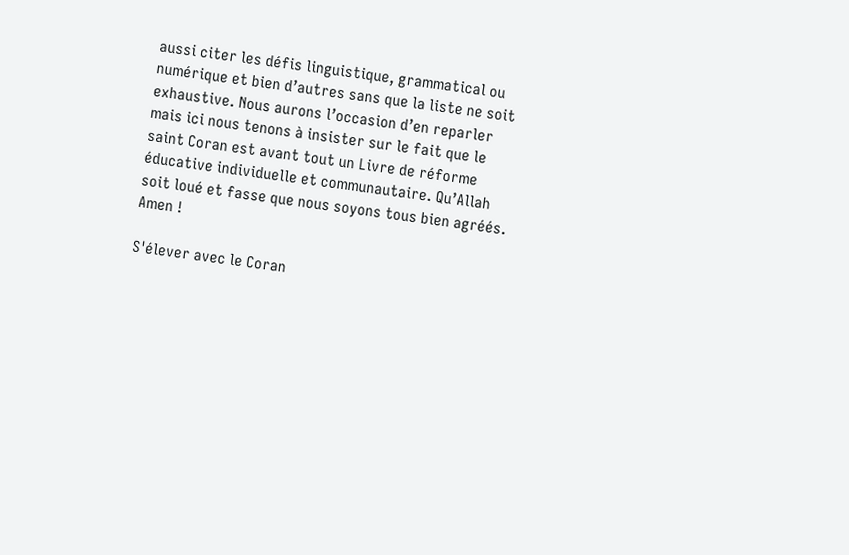aussi citer les défis linguistique, grammatical ou numérique et bien d’autres sans que la liste ne soit exhaustive. Nous aurons l’occasion d’en reparler mais ici nous tenons à insister sur le fait que le saint Coran est avant tout un Livre de réforme éducative individuelle et communautaire. Qu’Allah soit loué et fasse que nous soyons tous bien agréés. Amen !

S'élever avec le Coran